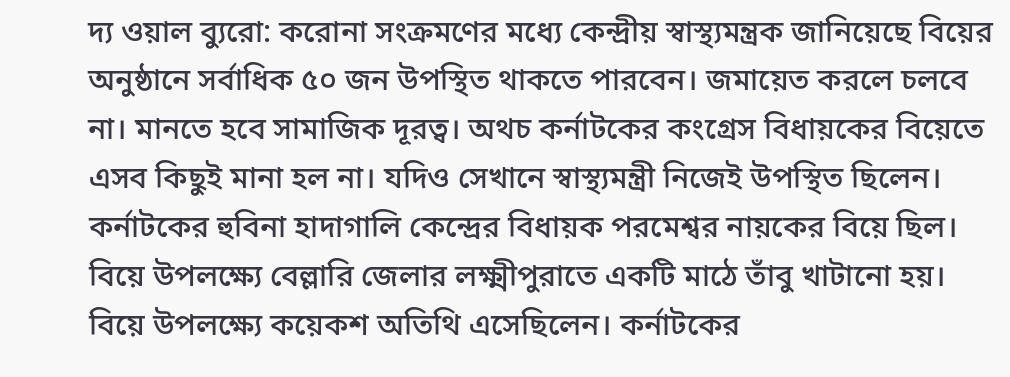দ্য ওয়াল ব্যুরো: করোনা সংক্রমণের মধ্যে কেন্দ্রীয় স্বাস্থ্যমন্ত্রক জানিয়েছে বিয়ের অনুষ্ঠানে সর্বাধিক ৫০ জন উপস্থিত থাকতে পারবেন। জমায়েত করলে চলবে না। মানতে হবে সামাজিক দূরত্ব। অথচ কর্নাটকের কংগ্রেস বিধায়কের বিয়েতে এসব কিছুই মানা হল না। যদিও সেখানে স্বাস্থ্যমন্ত্রী নিজেই উপস্থিত ছিলেন।
কর্নাটকের হুবিনা হাদাগালি কেন্দ্রের বিধায়ক পরমেশ্বর নায়কের বিয়ে ছিল। বিয়ে উপলক্ষ্যে বেল্লারি জেলার লক্ষ্মীপুরাতে একটি মাঠে তাঁবু খাটানো হয়। বিয়ে উপলক্ষ্যে কয়েকশ অতিথি এসেছিলেন। কর্নাটকের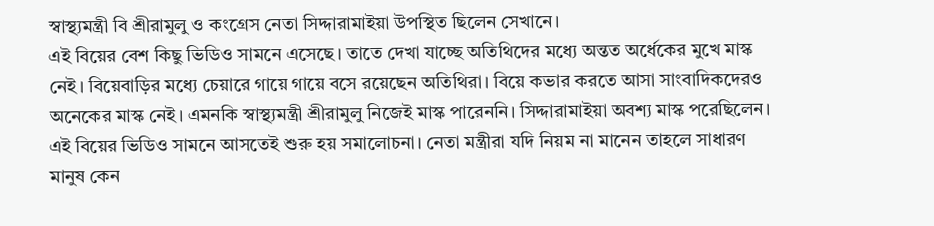স্বাস্থ্যমন্ত্রী বি শ্রীরামুলু ও কংগ্রেস নেতা সিদ্দারামাইয়া উপস্থিত ছিলেন সেখানে।
এই বিয়ের বেশ কিছু ভিডিও সামনে এসেছে। তাতে দেখা যাচ্ছে অতিথিদের মধ্যে অন্তত অর্ধেকের মুখে মাস্ক নেই। বিয়েবাড়ির মধ্যে চেয়ারে গায়ে গায়ে বসে রয়েছেন অতিথিরা। বিয়ে কভার করতে আসা সাংবাদিকদেরও অনেকের মাস্ক নেই। এমনকি স্বাস্থ্যমন্ত্রী শ্রীরামুলু নিজেই মাস্ক পারেননি। সিদ্দারামাইয়া অবশ্য মাস্ক পরেছিলেন।
এই বিয়ের ভিডিও সামনে আসতেই শুরু হয় সমালোচনা। নেতা মন্ত্রীরা যদি নিয়ম না মানেন তাহলে সাধারণ মানুষ কেন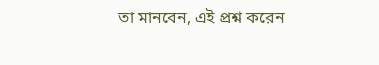তা মানবেন, এই প্রশ্ন করেন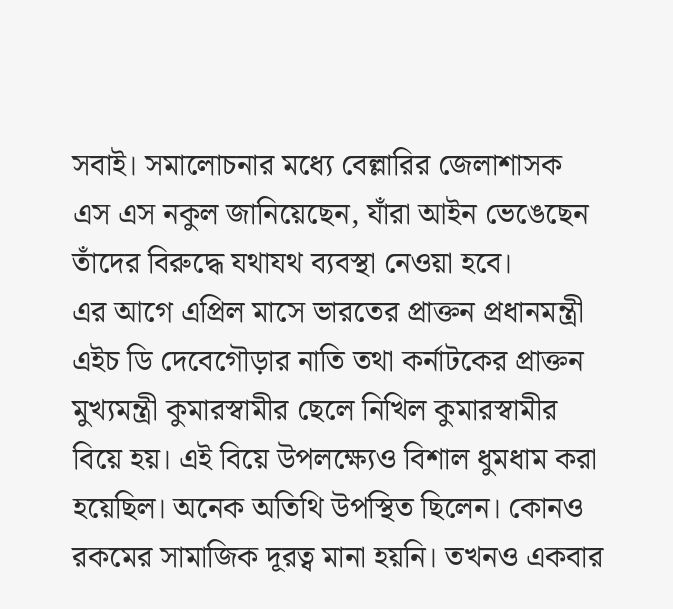সবাই। সমালোচনার মধ্যে বেল্লারির জেলাশাসক এস এস নকুল জানিয়েছেন, যাঁরা আইন ভেঙেছেন তাঁদের বিরুদ্ধে যথাযথ ব্যবস্থা নেওয়া হবে।
এর আগে এপ্রিল মাসে ভারতের প্রাক্তন প্রধানমন্ত্রী এইচ ডি দেবেগৌড়ার নাতি তথা কর্নাটকের প্রাক্তন মুখ্যমন্ত্রী কুমারস্বামীর ছেলে নিখিল কুমারস্বামীর বিয়ে হয়। এই বিয়ে উপলক্ষ্যেও বিশাল ধুমধাম করা হয়েছিল। অনেক অতিথি উপস্থিত ছিলেন। কোনও রকমের সামাজিক দূরত্ব মানা হয়নি। তখনও একবার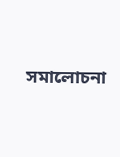সমালোচনা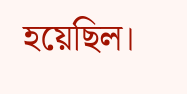হয়েছিল।